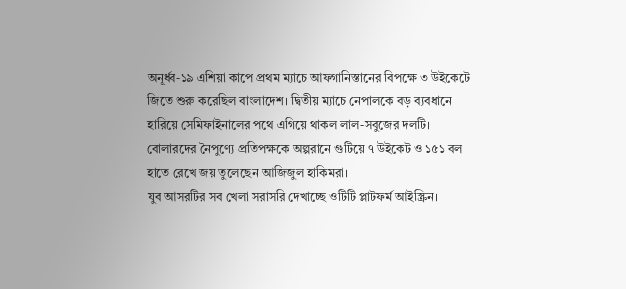অনূর্ধ্ব-১৯ এশিয়া কাপে প্রথম ম্যাচে আফগানিস্তানের বিপক্ষে ৩ উইকেটে জিতে শুরু করেছিল বাংলাদেশ। দ্বিতীয় ম্যাচে নেপালকে বড় ব্যবধানে হারিয়ে সেমিফাইনালের পথে এগিয়ে থাকল লাল-সবুজের দলটি। বোলারদের নৈপুণ্যে প্রতিপক্ষকে অল্পরানে গুটিয়ে ৭ উইকেট ও ১৫১ বল হাতে রেখে জয় তুলেছেন আজিজুল হাকিমরা।
যুব আসরটির সব খেলা সরাসরি দেখাচ্ছে ওটিটি প্লাটফর্ম আইস্ক্রিন।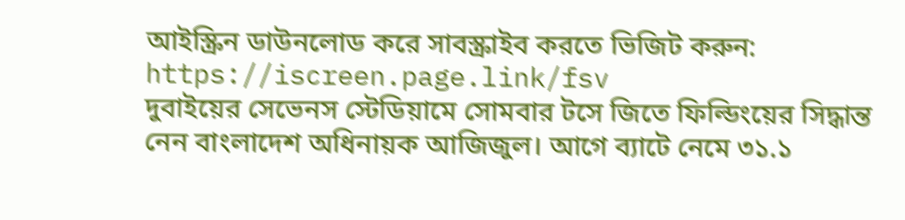আইস্ক্রিন ডাউনলোড করে সাবস্ক্রাইব করতে ভিজিট করুন: https://iscreen.page.link/fsv
দুবাইয়ের সেভেনস স্টেডিয়ামে সোমবার টসে জিতে ফিল্ডিংয়ের সিদ্ধান্ত নেন বাংলাদেশ অধিনায়ক আজিজুল। আগে ব্যাটে নেমে ৩১.১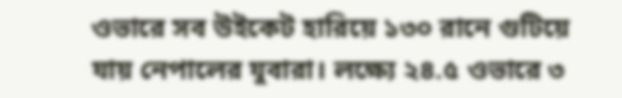ওভারে সব উইকেট হারিয়ে ১৩০ রানে গুটিয়ে যায় নেপালের যুবারা। লক্ষ্যে ২৪.৫ ওভারে ৩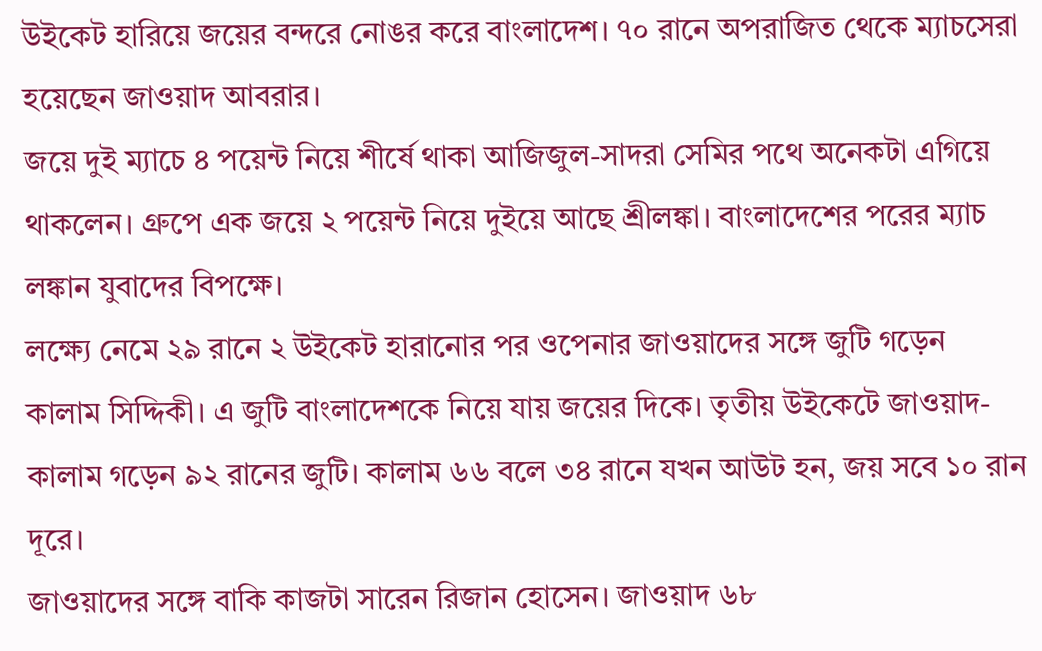উইকেট হারিয়ে জয়ের বন্দরে নোঙর করে বাংলাদেশ। ৭০ রানে অপরাজিত থেকে ম্যাচসেরা হয়েছেন জাওয়াদ আবরার।
জয়ে দুই ম্যাচে ৪ পয়েন্ট নিয়ে শীর্ষে থাকা আজিজুল-সাদরা সেমির পথে অনেকটা এগিয়ে থাকলেন। গ্রুপে এক জয়ে ২ পয়েন্ট নিয়ে দুইয়ে আছে শ্রীলঙ্কা। বাংলাদেশের পরের ম্যাচ লঙ্কান যুবাদের বিপক্ষে।
লক্ষ্যে নেমে ২৯ রানে ২ উইকেট হারানোর পর ওপেনার জাওয়াদের সঙ্গে জুটি গড়েন কালাম সিদ্দিকী। এ জুটি বাংলাদেশকে নিয়ে যায় জয়ের দিকে। তৃতীয় উইকেটে জাওয়াদ-কালাম গড়েন ৯২ রানের জুটি। কালাম ৬৬ বলে ৩৪ রানে যখন আউট হন, জয় সবে ১০ রান দূরে।
জাওয়াদের সঙ্গে বাকি কাজটা সারেন রিজান হোসেন। জাওয়াদ ৬৮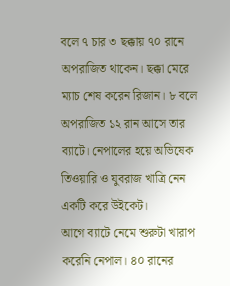বলে ৭ চার ৩ ছক্কায় ৭০ রানে অপরাজিত থাকেন। ছক্কা মেরে ম্যাচ শেষ করেন রিজান। ৮ বলে অপরাজিত ১২ রান আসে তার ব্যাটে। নেপালের হয়ে অভিষেক তিওয়ারি ও যুবরাজ খাত্রি নেন একটি করে উইকেট।
আগে ব্যাটে নেমে শুরুটা খারাপ করেনি নেপাল। ৪০ রানের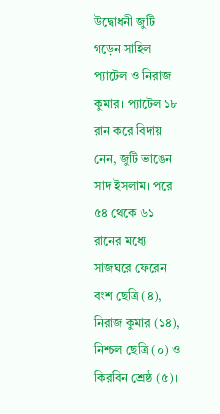উদ্বোধনী জুটি গড়েন সাহিল প্যাটেল ও নিরাজ কুমার। প্যাটেল ১৮ রান করে বিদায় নেন, জুটি ভাঙেন সাদ ইসলাম। পরে ৫৪ থেকে ৬১ রানের মধ্যে সাজঘরে ফেরেন বংশ ছেত্রি (৪), নিরাজ কুমার (১৪), নিশ্চল ছেত্রি (০) ও কিরবিন শ্রেষ্ঠ (৫)।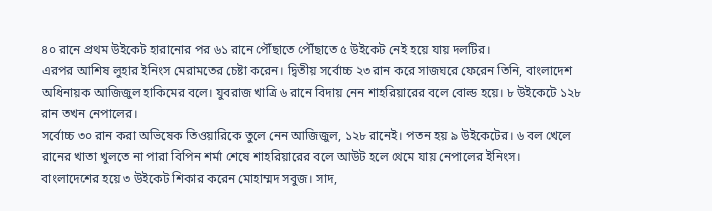৪০ রানে প্রথম উইকেট হারানোর পর ৬১ রানে পৌঁছাতে পৌঁছাতে ৫ উইকেট নেই হয়ে যায় দলটির।
এরপর আশিষ লুহার ইনিংস মেরামতের চেষ্টা করেন। দ্বিতীয় সর্বোচ্চ ২৩ রান করে সাজঘরে ফেরেন তিনি, বাংলাদেশ অধিনায়ক আজিজুল হাকিমের বলে। যুবরাজ খাত্রি ৬ রানে বিদায় নেন শাহরিয়ারের বলে বোল্ড হয়ে। ৮ উইকেটে ১২৮ রান তখন নেপালের।
সর্বোচ্চ ৩০ রান করা অভিষেক তিওয়ারিকে তুলে নেন আজিজুল, ১২৮ রানেই। পতন হয় ৯ উইকেটের। ৬ বল খেলে রানের খাতা খুলতে না পারা বিপিন শর্মা শেষে শাহরিয়ারের বলে আউট হলে থেমে যায় নেপালের ইনিংস।
বাংলাদেশের হয়ে ৩ উইকেট শিকার করেন মোহাম্মদ সবুজ। সাদ,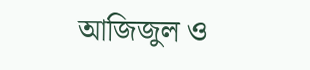আজিজুল ও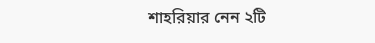শাহরিয়ার নেন ২টি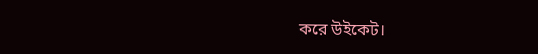করে উইকেট।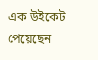এক উইকেট পেয়েছেন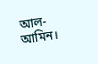আল-আমিন।